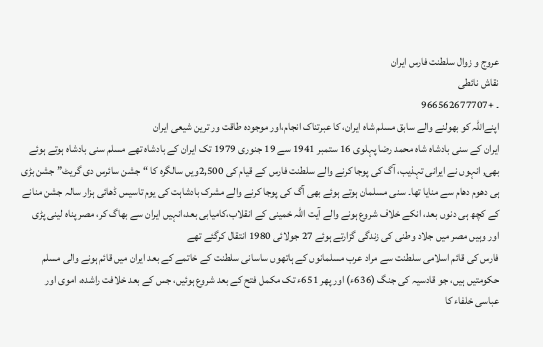عروج و زوال سلطنت فارس ایران
نقاش نائطی
۔ +966562677707
اپنےاللہ کو بھولنے والے سابق مسلم شاہ ایران، کا عبرتناک انجام،اور موجودہ طاقت ور ترین شیعی ایران
ایران کے سنی بادشاہ شاہ محمد رضا پہلوی 16 ستمبر 1941 سے 19 جنوری 1979 تک ایران کے بادشاہ تھے مسلم سنی بادشاہ ہوتے ہوئے بھی, انہوں نے ایرانی تہذیب، آگ کی پوجا کرنے والے سلطنت فارس کے قیام کی 2,500ویں سالگرہ کا “جشن سائرس دی گریٹ” جشن بڑی ہی دھوم دھام سے منایا تھا۔ سنی مسلمان ہوتے ہوئے بھی آگ کی پوجا کرنے والے مشرک بادشاہت کی یوم تاسیس ڈھائی ہزار سالہ جشن منانے کے کچھ ہی دنوں بعد، انکے خلاف شروع ہونے والے آیت اللہ خمینی کے انقلاب،کامیابی بعد،انہیں ایران سے بھاگ کر، مصر پناہ لینی پڑی اور وہیں مصر میں جلاد وطنی کی زندگی گزارتے ہوئے 27 جولائی 1980 انتقال کرگئے تھے
فارس کی قائم اسلامی سلطنت سے مراد عرب مسلمانوں کے ہاتھوں ساسانی سلطنت کے خاتمے کے بعد ایران میں قائم ہونے والی مسلم حکومتیں ہیں، جو قادسیہ کی جنگ (636ء) اور پھر 651ء تک مکمل فتح کے بعد شروع ہوئیں، جس کے بعد خلافت راشدہ، اموی اور عباسی خلفاء کا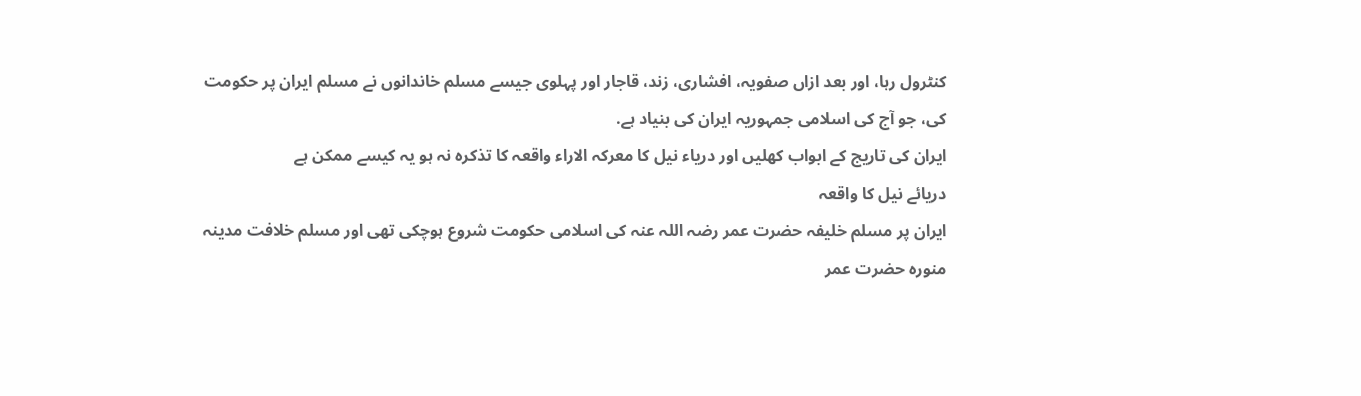کنٹرول رہا، اور بعد ازاں صفویہ، افشاری، زند، قاجار اور پہلوی جیسے مسلم خاندانوں نے مسلم ایران پر حکومت کی، جو آج کی اسلامی جمہوریہ ایران کی بنیاد ہے.
ایران کی تاریج کے ابواب کھلیں اور دریاء نیل کا معرکہ الاراء واقعہ کا تذکرہ نہ ہو یہ کیسے ممکن ہے
دریائے نیل کا واقعہ
ایران پر مسلم خلیفہ حضرت عمر رضہ اللہ عنہ کی اسلامی حکومت شروع ہوچکی تھی اور مسلم خلافت مدینہ منورہ حضرت عمر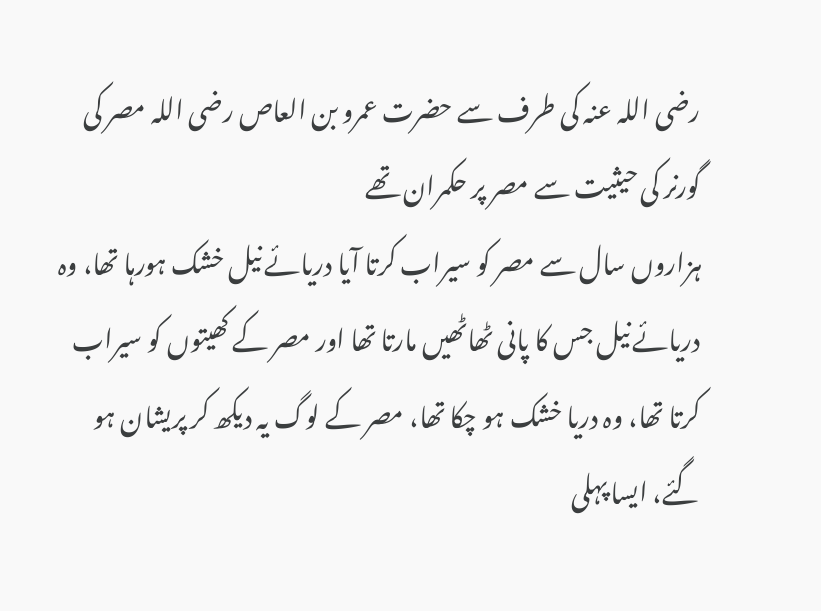رضی اللہ عنہ کی طرف سے حضرت عمرو بن العاص رضی اللہ مصر کی گورنر کی حیثیت سے مصر پر حکمران تھے
ہزاروں سال سے مصر کو سیراب کرتا آیا دریائے نیل خشک ہورہا تھا، وہ دریائے نیل جس کا پانی ٹھاٹھیں مارتا تھا اور مصر کے کھیتوں کو سیراب کرتا تھا، وہ دریا خشک ہو چکا تھا، مصر کے لوگ یہ دیکھ کر پریشان ہو گئے، ایسا پہلی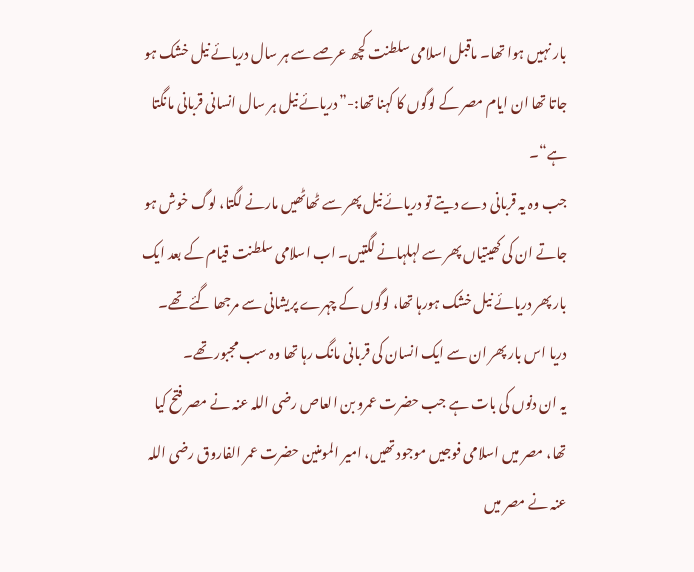بار نہیں ہوا تھا۔ ماقبل اسلامی سلطنت کچھ عرصے سے ہر سال دریائے نیل خشک ہو جاتا تھا ان ایام مصر کے لوگوں کا کہنا تھا:-”دریائے نیل ہر سال انسانی قربانی مانگتا ہے“۔
جب وہ یہ قربانی دے دیتے تو دریائے نیل پھر سے ٹھاٹھیں مارنے لگتا، لوگ خوش ہو جاتے ان کی کھیتیاں پھر سے لہلہانے لگتیں۔ اب اسلامی سلطنت قیام کے بعد ایک بار پھر دریائے نیل خشک ہورہا تھا، لوگوں کے چہرے پریشانی سے مرجھا گئے تھے۔ دریا اس بار پھر ان سے ایک انسان کی قربانی مانگ رہا تھا وہ سب مجبور تھے۔
یہ ان دنوں کی بات ہے جب حضرت عمرو بن العاص رضی اللہ عنہ نے مصر فتح کیا تھا، مصر میں اسلامی فوجیں موجود تھیں، امیر المومنین حضرت عمر الفاروق رضی اللہ عنہ نے مصر میں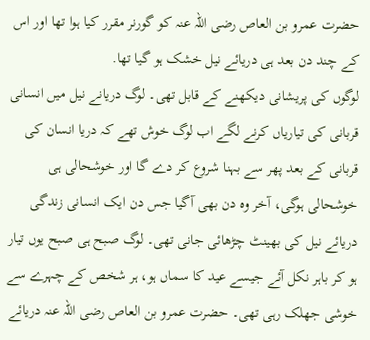حضرت عمرو بن العاص رضی اللہ عنہ کو گورنر مقرر کیا ہوا تھا اور اس کے چند دن بعد ہی دریائے نیل خشک ہو گیا تھا.
لوگوں کی پریشانی دیکھنے کے قابل تھی۔ لوگ دریانے نیل میں انسانی قربانی کی تیاریاں کرنے لگے اب لوگ خوش تھے کہ دریا انسان کی قربانی کے بعد پھر سے بہنا شروع کر دے گا اور خوشحالی ہی خوشحالی ہوگی، آخر وہ دن بھی آگیا جس دن ایک انسانی زندگی دریائے نیل کی بھینٹ چڑھائی جانی تھی۔ لوگ صبح ہی صبح یوں تیار ہو کر باہر نکل آئے جیسے عید کا سماں ہو، ہر شخص کے چہرے سے خوشی جھلک رہی تھی۔ حضرت عمرو بن العاص رضی اللہ عنہ دریائے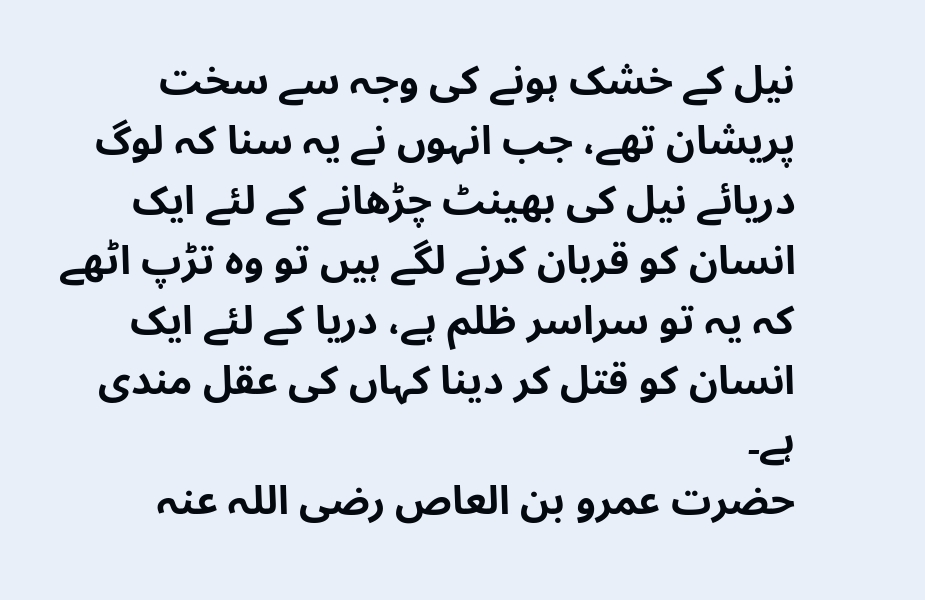نیل کے خشک ہونے کی وجہ سے سخت پریشان تھے، جب انہوں نے یہ سنا کہ لوگ دریائے نیل کی بھینٹ چڑھانے کے لئے ایک انسان کو قربان کرنے لگے ہیں تو وہ تڑپ اٹھے کہ یہ تو سراسر ظلم ہے، دریا کے لئے ایک انسان کو قتل کر دینا کہاں کی عقل مندی ہے۔
حضرت عمرو بن العاص رضی اللہ عنہ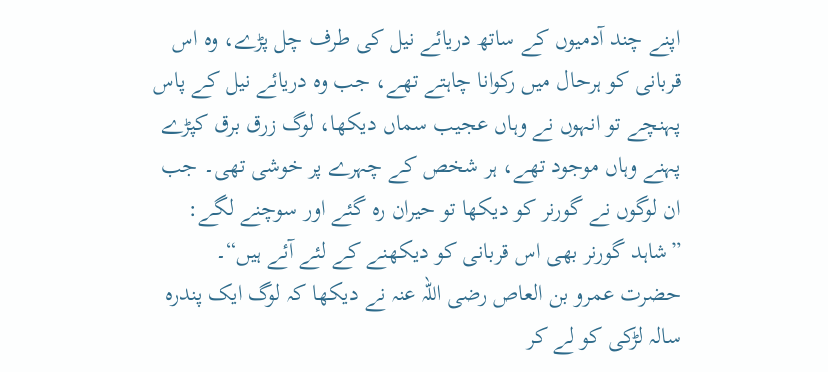اپنے چند آدمیوں کے ساتھ دریائے نیل کی طرف چل پڑے، وہ اس قربانی کو ہرحال میں رکوانا چاہتے تھے، جب وہ دریائے نیل کے پاس پہنچے تو انہوں نے وہاں عجیب سماں دیکھا، لوگ زرق برق کپڑے پہنے وہاں موجود تھے، ہر شخص کے چہرے پر خوشی تھی۔ جب ان لوگوں نے گورنر کو دیکھا تو حیران رہ گئے اور سوچنے لگے:
”شاہد گورنر بھی اس قربانی کو دیکھنے کے لئے آئے ہیں“۔
حضرت عمرو بن العاص رضی اللہ عنہ نے دیکھا کہ لوگ ایک پندرہ سالہ لڑکی کو لے کر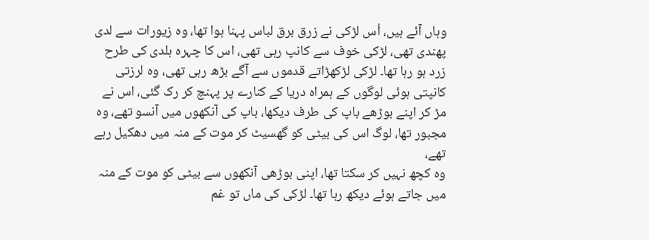وہاں آئے ہیں، اُس لڑکی نے زرق برق لباس پہنا ہوا تھا، وہ زیورات سے لدی پھندی تھی، لڑکی خوف سے کانپ رہی تھی، اس کا چہرہ ہلدی کی طرح زرد ہو رہا تھا۔ لڑکی لڑکھڑاتے قدموں سے آگے بڑھ رہی تھی، وہ لرزتی کانپتی ہوئی لوگوں کے ہمراہ دریا کے کنارے پر پہنچ کر رک گئی، اس نے مڑ کر اپنے بوڑھے باپ کی طرف دیکھا، باپ کی آنکھوں میں آنسو تھے، وہ مجبور تھا، لوگ اس کی بیٹی کو گھسیٹ کر موت کے منہ میں دھکیل رہے تھے،
وہ کچھ نہیں کر سکتا تھا، اپنی بوڑھی آنکھوں سے بیٹی کو موت کے منہ میں جاتے ہوئے دیکھ رہا تھا۔ لڑکی کی ماں تو غم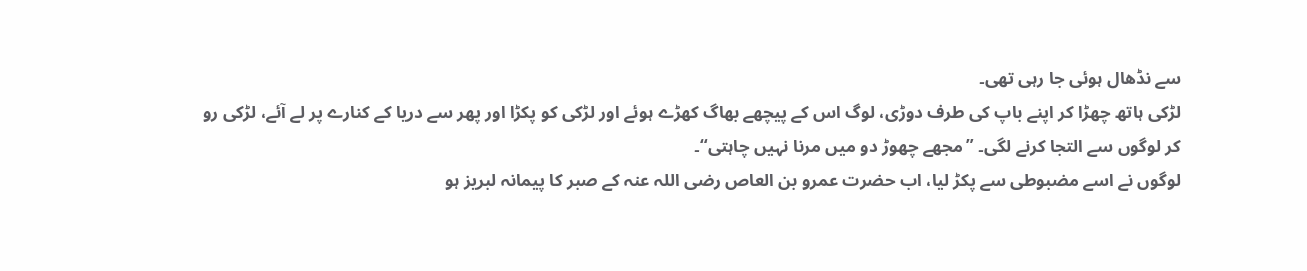سے نڈھال ہوئی جا رہی تھی۔
لڑکی ہاتھ چھڑا کر اپنے باپ کی طرف دوڑی، لوگ اس کے پیچھے بھاگ کھڑے ہوئے اور لڑکی کو پکڑا اور پھر سے دریا کے کنارے پر لے آئے، لڑکی رو کر لوگوں سے التجا کرنے لگی۔ ”مجھے چھوڑ دو میں مرنا نہیں چاہتی“۔
لوگوں نے اسے مضبوطی سے پکڑ لیا، اب حضرت عمرو بن العاص رضی اللہ عنہ کے صبر کا پیمانہ لبریز ہو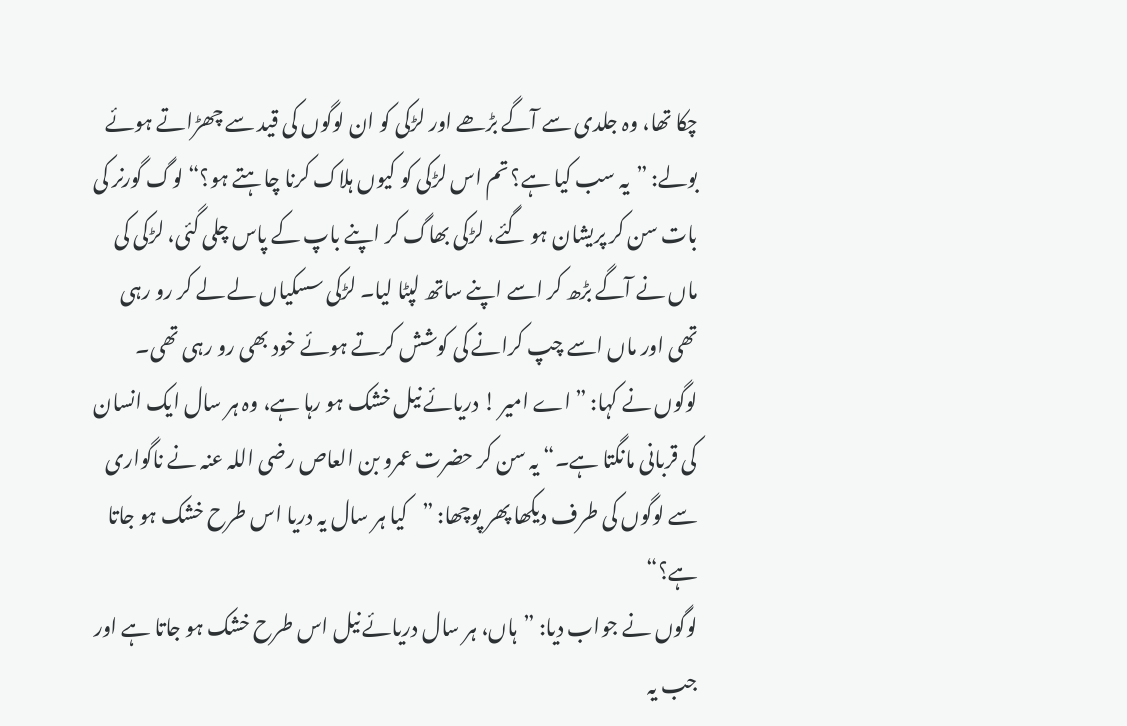چکا تھا، وہ جلدی سے آگے بڑھے اور لڑکی کو ان لوگوں کی قید سے چھڑاتے ہوئے بولے: ”یہ سب کیا ہے؟ تم اس لڑکی کو کیوں ہلاک کرنا چاہتے ہو؟“ لوگ گورنر کی بات سن کر پریشان ہو گئے، لڑکی بھاگ کر اپنے باپ کے پاس چلی گئی، لڑکی کی ماں نے آگے بڑھ کر اسے اپنے ساتھ لپٹا لیا۔ لڑکی سسکیاں لے لے کر رو رہی تھی اور ماں اسے چپ کرانے کی کوشش کرتے ہوئے خود بھی رو رہی تھی۔
لوگوں نے کہا: ”اے امیر ! دریائے نیل خشک ہو رہا ہے، وہ ہر سال ایک انسان کی قربانی مانگتا ہے۔“ یہ سن کر حضرت عمرو بن العاص رضی اللہ عنہ نے ناگواری سے لوگوں کی طرف دیکھا پھر پوچھا: ”کیا ہر سال یہ دریا اس طرح خشک ہو جاتا ہے؟“
لوگوں نے جواب دیا: ”ہاں، ہر سال دریائے نیل اس طرح خشک ہو جاتا ہے اور جب یہ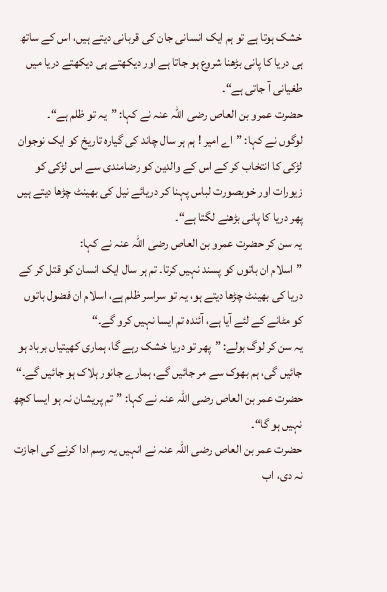خشک ہوتا ہے تو ہم ایک انسانی جان کی قربانی دیتے ہیں، اس کے ساتھ ہی دریا کا پانی بڑھنا شروع ہو جاتا ہے اور دیکھتے ہی دیکھتے دریا میں طغیانی آ جاتی ہے“۔
حضرت عمرو بن العاص رضی اللہ عنہ نے کہا: ”یہ تو ظلم ہے“۔
لوگوں نے کہا: ”اے امیر ! ہم ہر سال چاند کی گیارہ تاریخ کو ایک نوجوان لڑکی کا انتخاب کر کے اس کے والدین کو رضامندی سے اس لڑکی کو زیورات اور خوبصورت لباس پہنا کر دریائے نیل کی بھینٹ چڑھا دیتے ہیں پھر دریا کا پانی بڑھنے لگتا ہے“۔
یہ سن کر حضرت عمرو بن العاص رضی اللہ عنہ نے کہا:
”اسلام ان باتوں کو پسند نہیں کرتا۔ تم ہر سال ایک انسان کو قتل کر کے دریا کی بھینٹ چڑھا دیتے ہو، یہ تو سراسر ظلم ہے، اسلام ان فضول باتوں کو مٹانے کے لئے آیا ہے، آئندہ تم ایسا نہیں کرو گے۔“
یہ سن کر لوگ بولے: ”پھر تو دریا خشک رہے گا، ہماری کھیتیاں برباد ہو جائیں گی، ہم بھوک سے مر جائیں گے، ہمارے جانور ہلاک ہو جائیں گے۔“
حضرت عمر بن العاص رضی اللہ عنہ نے کہا: ”تم پریشان نہ ہو ایسا کچھ نہیں ہو گا“۔
حضرت عمر بن العاص رضی اللہ عنہ نے انہیں یہ رسم ادا کرنے کی اجازت نہ دی، اب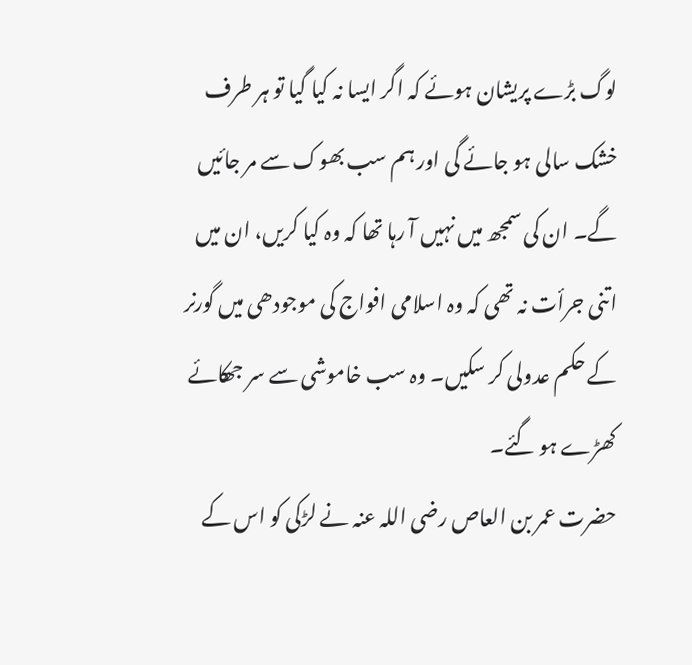لوگ بڑے پریشان ہوئے کہ اگر ایسا نہ کیا گیا تو ہر طرف خشک سالی ہو جائے گی اور ہم سب بھوک سے مر جائیں گے۔ ان کی سمجھ میں نہیں آ رہا تھا کہ وہ کیا کریں، ان میں اتنی جرأت نہ تھی کہ وہ اسلامی افواج کی موجودھی میں گورنر کے حکم عدولی کر سکیں۔ وہ سب خاموشی سے سر جھکائے کھڑے ہو گئے۔
حضرت عمر بن العاص رضی اللہ عنہ نے لڑکی کو اس کے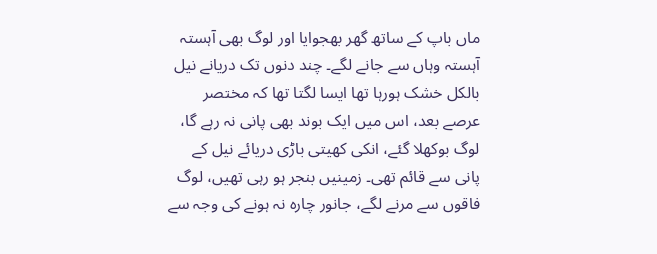ماں باپ کے ساتھ گھر بھجوایا اور لوگ بھی آہستہ آہستہ وہاں سے جانے لگے۔ چند دنوں تک دریانے نیل بالکل خشک ہورہا تھا ایسا لگتا تھا کہ مختصر عرصے بعد، اس میں ایک بوند بھی پانی نہ رہے گا، لوگ بوکھلا گئے، انکی کھیتی باڑی دریائے نیل کے پانی سے قائم تھی۔ زمینیں بنجر ہو رہی تھیں، لوگ فاقوں سے مرنے لگے، جانور چارہ نہ ہونے کی وجہ سے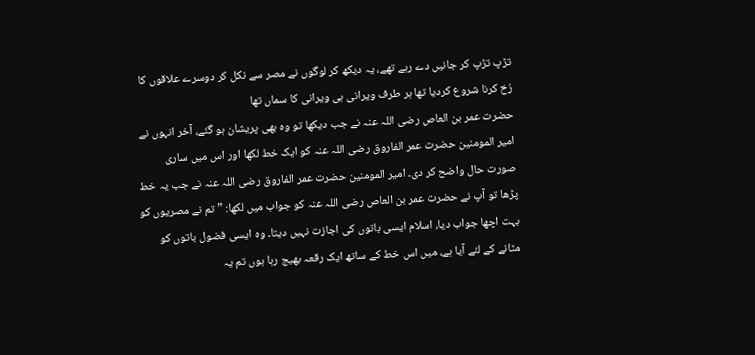تڑپ تڑپ کر جانیں دے رہے تھے، یہ دیکھ کر لوگوں نے مصر سے نکل کر دوسرے علاقوں کا رُخ کرنا شروع کردیا تھا ہر طرف ویرانی ہی ویرانی کا سماں تھا
حضرت عمر بن العاص رضی اللہ عنہ نے جب دیکھا تو وہ بھی پریشان ہو گئے، آخر انہوں نے امیر المومنین حضرت عمر الفاروق رضی اللہ عنہ کو ایک خط لکھا اور اس میں ساری صورت حال واضح کر دی۔ امیر المومنین حضرت عمر الفاروق رضی اللہ عنہ نے جب یہ خط پڑھا تو آپ نے حضرت عمر بن العاص رضی اللہ عنہ کو جواب میں لکھا: ”تم نے مصریوں کو بہت اچھا جواب دیا، اسلام ایسی باتوں کی اجازت نہیں دیتا۔ وہ ایسی فضول باتوں کو مٹانے کے لئے آیا ہے، میں اس خط کے ساتھ ایک رقعہ بھیج رہا ہوں تم یہ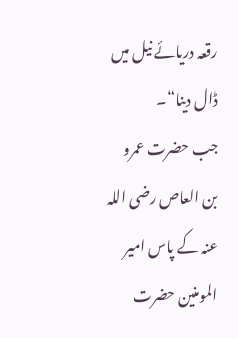رقعہ دریائے نیل میں ڈال دینا“۔
جب حضرت عمرو بن العاص رضی اللہ عنہ کے پاس امیر المومنین حضرت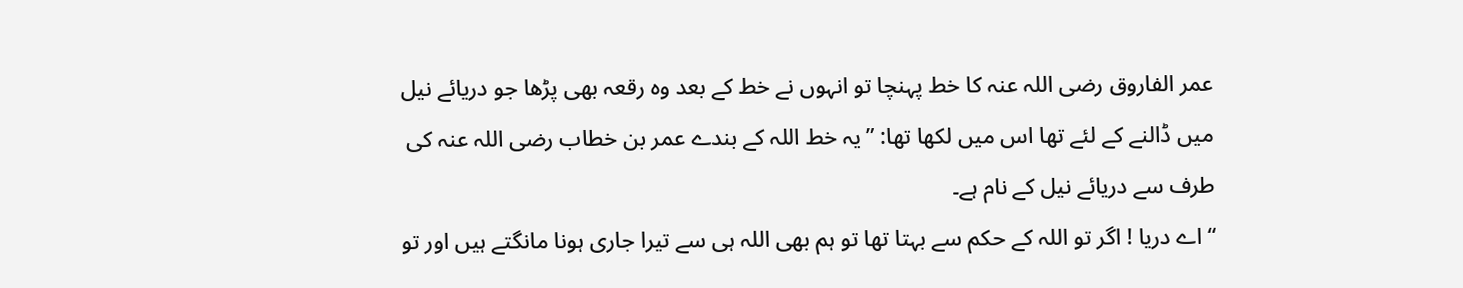عمر الفاروق رضی اللہ عنہ کا خط پہنچا تو انہوں نے خط کے بعد وہ رقعہ بھی پڑھا جو دریائے نیل میں ڈالنے کے لئے تھا اس میں لکھا تھا: ”یہ خط اللہ کے بندے عمر بن خطاب رضی اللہ عنہ کی طرف سے دریائے نیل کے نام ہے۔
“اے دریا ! اگر تو اللہ کے حکم سے بہتا تھا تو ہم بھی اللہ ہی سے تیرا جاری ہونا مانگتے ہیں اور تو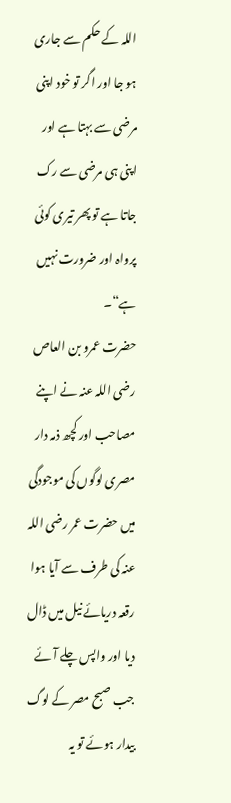اللہ کے حکم سے جاری ہو جا اور اگر تو خود اپنی مرضی سے بہتا ہے اور اپنی ہی مرضی سے رک جاتا ہے تو پھر تیری کوئی پرواہ اور ضرورت نہیں ہے“۔
حضرت عمرو بن العاص رضی اللہ عنہ نے اپنے مصاحب اور کچھ ذمہ دار مصری لوگوں کی موجودگی میں حضرت عمر رضی اللہ عنہ کی طرف سے آیا ہوا رقعہ دریائے نیل میں ڈال دیا اور واپس چلے آئے جب صبح مصر کے لوگ بیدار ہوئے تو یہ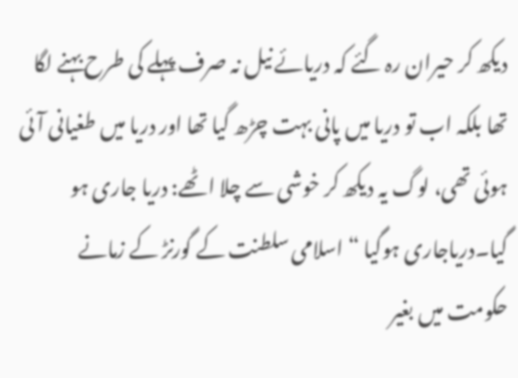دیکھ کر حیران رہ گئے کہ دریائے نیل نہ صرف پہلے کی طرح بہنے لگا تھا بلکہ اب تو دریا میں پانی بہت چڑھ گیا تھا اور دریا میں طغیانی آئی ہوئی تھی، لوگ یہ دیکھ کر خوشی سے چلا اٹھے: دریا جاری ہو گیا۔دریاجاری ہوگیا “ اسلامی سلطنت کے گورنڑ کے زمانے حکومت میں بغیر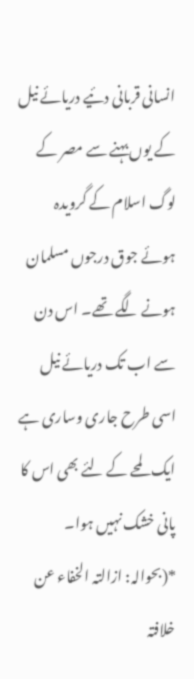انسانی قربانی دئیے دریائے نیل کے یوں بہنے سے مصر کے لوگ اسلام کے گرویدہ ہوئے جوق درجوں مسلمان ہونے لگے تھے۔ اس دن سے اب تک دریائے نیل اسی طرح جاری وساری ہے ایک لمحے کے لئے بھی اس کا پانی خشک نہیں ہوا۔
*(بحوالہ: ازالتہ الخفاء عن خلافتہ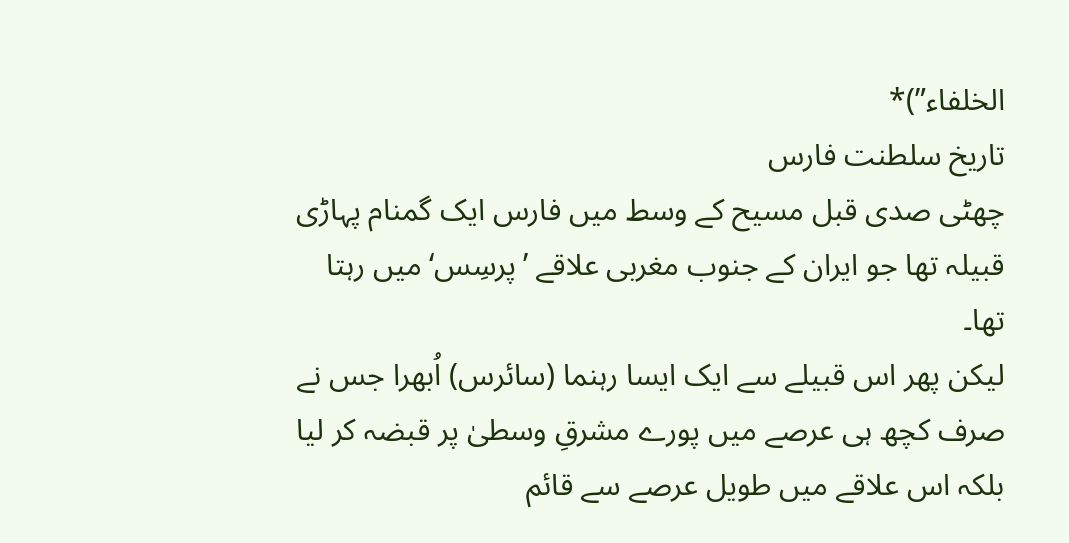الخلفاء”)*
تاریخ سلطنت فارس
چھٹی صدی قبل مسیح کے وسط میں فارس ایک گمنام پہاڑی قبیلہ تھا جو ایران کے جنوب مغربی علاقے ’پرسِس‘ میں رہتا تھا۔
لیکن پھر اس قبیلے سے ایک ایسا رہنما (سائرس) اُبھرا جس نے صرف کچھ ہی عرصے میں پورے مشرقِ وسطیٰ پر قبضہ کر لیا بلکہ اس علاقے میں طویل عرصے سے قائم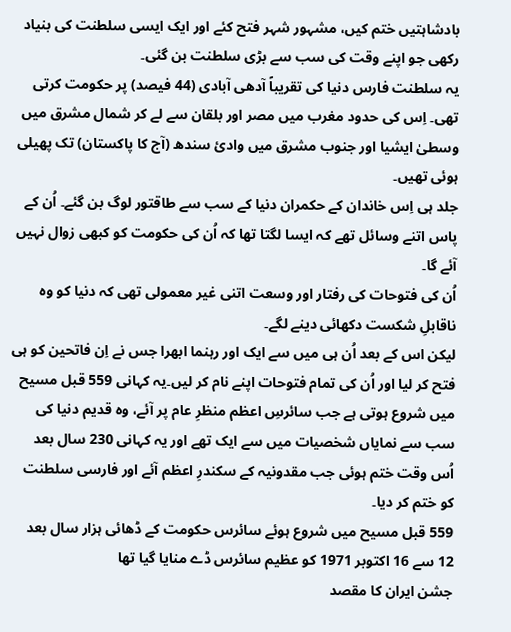بادشاہتیں ختم کیں، مشہور شہر فتح کئے اور ایک ایسی سلطنت کی بنیاد رکھی جو اپنے وقت کی سب سے بڑی سلطنت بن گئی۔
یہ سلطنت فارس دنیا کی تقریباً آدھی آبادی (44 فیصد) پر حکومت کرتی تھی۔ اِس کی حدود مغرب میں مصر اور بلقان سے لے کر شمال مشرق میں وسطیٰ ایشیا اور جنوب مشرق میں وادیٔ سندھ (آج کا پاکستان) تک پھیلی ہوئی تھیں۔
جلد ہی اِس خاندان کے حکمران دنیا کے سب سے طاقتور لوگ بن گئے۔ اُن کے پاس اتنے وسائل تھے کہ ایسا لگتا تھا کہ اُن کی حکومت کو کبھی زوال نہیں آئے گا۔
اُن کی فتوحات کی رفتار اور وسعت اتنی غیر معمولی تھی کہ دنیا کو وہ ناقابلِ شکست دکھائی دینے لگے۔
لیکن اس کے بعد اُن ہی میں سے ایک اور رہنما ابھرا جس نے اِن فاتحین کو ہی فتح کر لیا اور اُن کی تمام فتوحات اپنے نام کر لیں۔یہ کہانی 559 قبل مسیح میں شروع ہوتی ہے جب سائرسِ اعظم منظرِ عام پر آئے، وہ قدیم دنیا کی سب سے نمایاں شخصیات میں سے ایک تھے اور یہ کہانی 230 سال بعد اُس وقت ختم ہوئی جب مقدونیہ کے سکندرِ اعظم آئے اور فارسی سلطنت کو ختم کر دیا۔
559 قبل مسیح میں شروع ہوئے سائرس حکومت کے ڈھائی ہزار سال بعد 12 سے 16 اکتوبر 1971 کو عظیم سائرس ڈے منایا گیا تھا
جشن ایران کا مقصد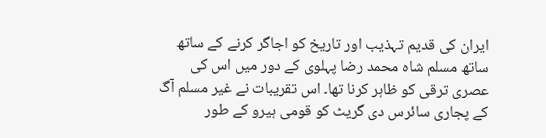ایران کی قدیم تہذیب اور تاریخ کو اجاگر کرنے کے ساتھ ساتھ مسلم شاہ محمد رضا پہلوی کے دور میں اس کی عصری ترقی کو ظاہر کرنا تھا۔ اس تقریبات نے غیر مسلم آگ کے پجاری سائرس دی گریٹ کو قومی ہیرو کے طور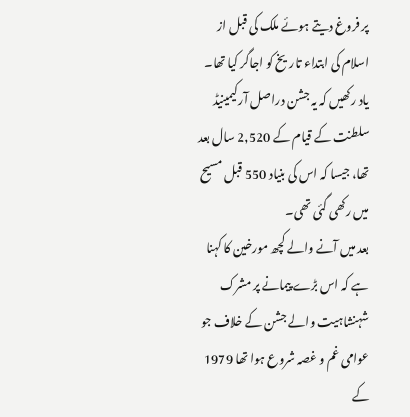پر فروغ دیتے ہوئے ملک کی قبل از اسلام کی ابتداء تاریخ کو اجاگر کیا تھا۔ یاد رکھیں کہ یہ جشن دراصل آرکیمینیڈ سلطنت کے قیام کے 2,520 سال بعد تھا، جیسا کہ اس کی بنیاد 550 قبل مسیح میں رکھی گئی تھی۔
بعد میں آنے والے کچھ مورخین کا کہنا ہے کہ اس بڑے پیمانے پر مشرک شہنشاہیت والے جشن کے خلاف جو عوامی غم و غصہ شروع ہوا تھا 1979 کے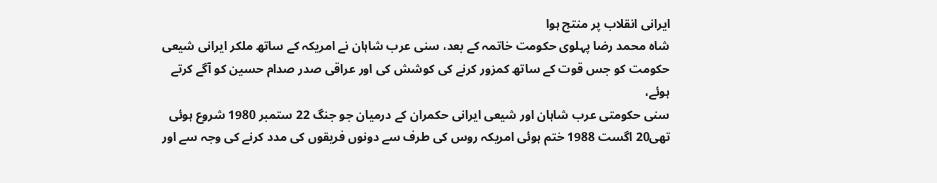ایرانی انقلاب پر منتج ہوا
شاہ محمد رضا پہلوی حکومت خاتمہ کے بعد، سنی عرب شاہان نے امریکہ کے ساتھ ملکر ایرانی شیعی حکومت کو جس قوت کے ساتھ کمزور کرنے کی کوشش کی اور عراقی صدر صدام حسین کو آگے کرتے ہوئے،
سنی حکومتی عرب شاہان اور شیعی ایرانی حکمران کے درمیان جو جنگ 22 ستمبر 1980 شروع ہوئی تھی20 اگست 1988 ختم ہوئی امریکہ روس کی طرف سے دونوں فریقوں کی مدد کرنے کی وجہ سے اور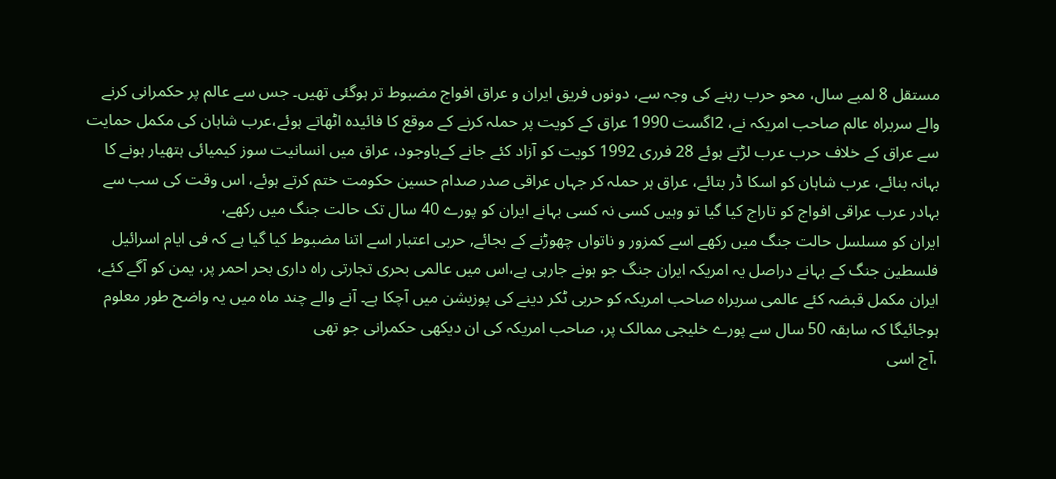مستقل 8 لمبے سال، محو حرب رہنے کی وجہ سے، دونوں فریق ایران و عراق افواج مضبوط تر ہوگئی تھیں۔ جس سے عالم پر حکمرانی کرنے والے سربراہ عالم صاحب امریکہ نے، 2اگست 1990 عراق کے کویت پر حملہ کرنے کے موقع کا فائیدہ اٹھاتے ہوئے،عرب شاہان کی مکمل حمایت سے عراق کے خلاف حرب عرب لڑتے ہوئے 28 فرری 1992 کویت کو آزاد کئے جانے کےباوجود، عراق میں انسانیت سوز کیمیائی ہتھیار ہونے کا بہانہ بنائے، عرب شاہان کو اسکا ڈر بتائے، عراق ہر حملہ کر جہاں عراقی صدر صدام حسین حکومت ختم کرتے ہوئے، اس وقت کی سب سے بہادر عرب عراقی افواج کو تاراج کیا گیا تو وہیں کسی نہ کسی بہانے ایران کو پورے 40 سال تک حالت جنگ میں رکھے،
ایران کو مسلسل حالت جنگ میں رکھے اسے کمزور و ناتواں چھوڑنے کے بجائے, حربی اعتبار اسے اتنا مضبوط کیا گیا ہے کہ فی ایام اسرائیل فلسطین جنگ کے بہانے دراصل یہ امریکہ ایران جنگ جو ہونے جارہی ہے،اس میں عالمی بحری تجارتی راہ داری بحر احمر پر، یمن کو آگے کئے، ایران مکمل قبضہ کئے عالمی سربراہ صاحب امریکہ کو حربی ٹکر دینے کی پوزیشن میں آچکا ہے۔ آنے والے چند ماہ میں یہ واضح طور معلوم ہوجائیگا کہ سابقہ 50 سال سے پورے خلیجی ممالک پر، صاحب امریکہ کی ان دیکھی حکمرانی جو تھی
،آج اسی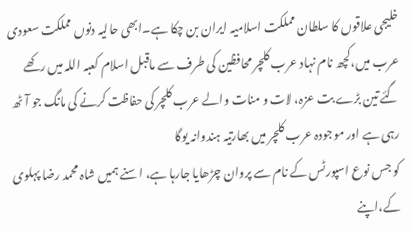خلیجی علاقوں کا سلطان مملکت اسلامیہ ایران بن چکا ہے۔ابھی حالیہ دنوں مملکت سعودی عرب میں،کچھ نام نہاد عرب کلچر محافظین کی طرف سے ماقبل اسلام کعبہ اللہ میں رکھے گئے تین بڑے بت عزہ، لات و منات والے عرب کلچر کی حفاظت کرنے کی مانگ جو آٹھ رہی ہے اور موجودہ عرب کلچر میں بھارتیہ ہندوانہ یوگا
کو جس نوع اسپورٹس کے نام سے پروان چڑھایا جارہا ہے، اسنے ہمیں شاہ محمد رضا پہلوی کے،اپنے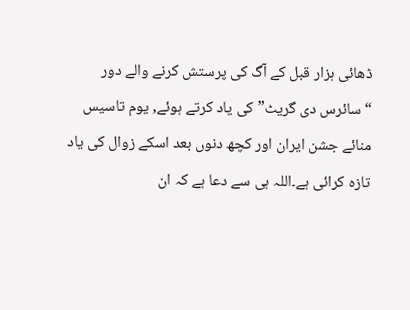ڈھائی ہزار قبل کے آگ کی پرستش کرنے والے دور “سائرس دی گریٹ” کی یاد کرتے ہوئے, یوم تاسیس منائے جشن ایران اور کچھ دنوں بعد اسکے زوال کی یاد تازہ کرائی ہے۔اللہ ہی سے دعا ہے کہ ان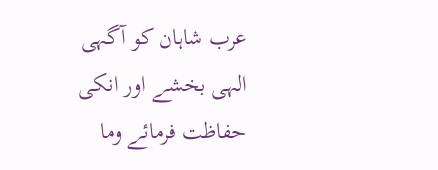عرب شاہان کو آگہی الہی بخشے اور انکی حفاظت فرمائے وما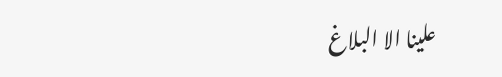علینا الا البلاغ